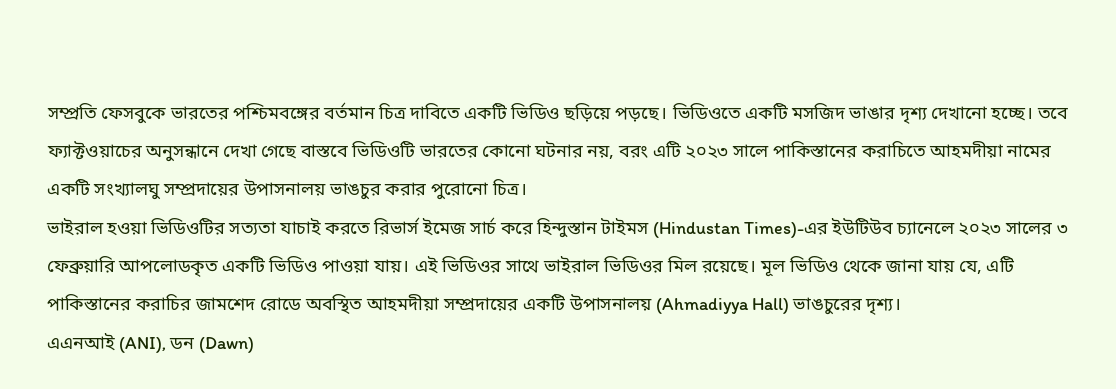সম্প্রতি ফেসবুকে ভারতের পশ্চিমবঙ্গের বর্তমান চিত্র দাবিতে একটি ভিডিও ছড়িয়ে পড়ছে। ভিডিওতে একটি মসজিদ ভাঙার দৃশ্য দেখানো হচ্ছে। তবে ফ্যাক্টওয়াচের অনুসন্ধানে দেখা গেছে বাস্তবে ভিডিওটি ভারতের কোনো ঘটনার নয়, বরং এটি ২০২৩ সালে পাকিস্তানের করাচিতে আহমদীয়া নামের একটি সংখ্যালঘু সম্প্রদায়ের উপাসনালয় ভাঙচুর করার পুরোনো চিত্র।
ভাইরাল হওয়া ভিডিওটির সত্যতা যাচাই করতে রিভার্স ইমেজ সার্চ করে হিন্দুস্তান টাইমস (Hindustan Times)-এর ইউটিউব চ্যানেলে ২০২৩ সালের ৩ ফেব্রুয়ারি আপলোডকৃত একটি ভিডিও পাওয়া যায়। এই ভিডিওর সাথে ভাইরাল ভিডিওর মিল রয়েছে। মূল ভিডিও থেকে জানা যায় যে, এটি পাকিস্তানের করাচির জামশেদ রোডে অবস্থিত আহমদীয়া সম্প্রদায়ের একটি উপাসনালয় (Ahmadiyya Hall) ভাঙচুরের দৃশ্য।
এএনআই (ANI), ডন (Dawn)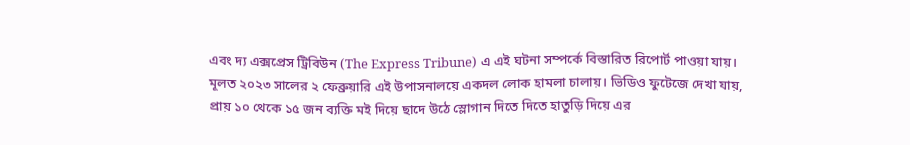এবং দ্য এক্সপ্রেস ট্রিবিউন (The Express Tribune) এ এই ঘটনা সম্পর্কে বিস্তারিত রিপোর্ট পাওয়া যায়। মূলত ২০২৩ সালের ২ ফেব্রুয়ারি এই উপাসনালয়ে একদল লোক হামলা চালায়। ভিডিও ফুটেজে দেখা যায়, প্রায় ১০ থেকে ১৫ জন ব্যক্তি মই দিয়ে ছাদে উঠে স্লোগান দিতে দিতে হাতুড়ি দিয়ে এর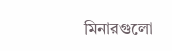মিনারগুলো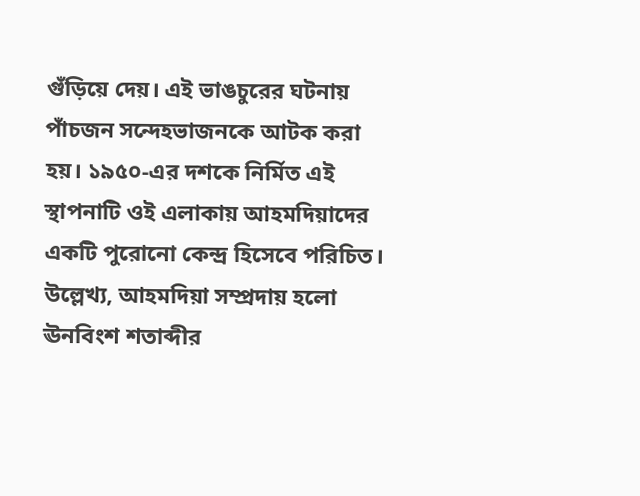গুঁড়িয়ে দেয়। এই ভাঙচুরের ঘটনায় পাঁচজন সন্দেহভাজনকে আটক করা হয়। ১৯৫০-এর দশকে নির্মিত এই স্থাপনাটি ওই এলাকায় আহমদিয়াদের একটি পুরোনো কেন্দ্র হিসেবে পরিচিত।
উল্লেখ্য, আহমদিয়া সম্প্রদায় হলো ঊনবিংশ শতাব্দীর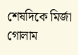শেষদিকে মির্জা গোলাম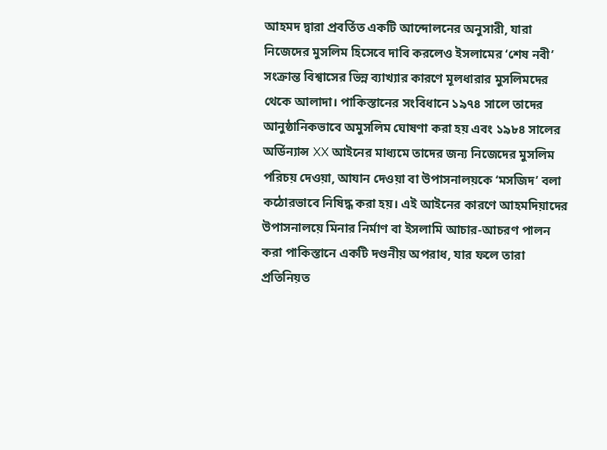আহমদ দ্বারা প্রবর্তিত একটি আন্দোলনের অনুসারী, যারা নিজেদের মুসলিম হিসেবে দাবি করলেও ইসলামের ‘শেষ নবী’ সংক্রান্ত বিশ্বাসের ভিন্ন ব্যাখ্যার কারণে মূলধারার মুসলিমদের থেকে আলাদা। পাকিস্তানের সংবিধানে ১৯৭৪ সালে তাদের আনুষ্ঠানিকভাবে অমুসলিম ঘোষণা করা হয় এবং ১৯৮৪ সালের অর্ডিন্যান্স XX আইনের মাধ্যমে তাদের জন্য নিজেদের মুসলিম পরিচয় দেওয়া, আযান দেওয়া বা উপাসনালয়কে ‘মসজিদ’ বলা কঠোরভাবে নিষিদ্ধ করা হয়। এই আইনের কারণে আহমদিয়াদের উপাসনালয়ে মিনার নির্মাণ বা ইসলামি আচার-আচরণ পালন করা পাকিস্তানে একটি দণ্ডনীয় অপরাধ, যার ফলে তারা প্রতিনিয়ত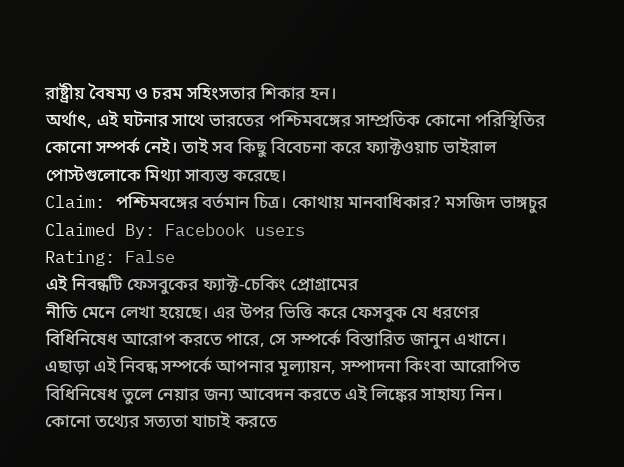রাষ্ট্রীয় বৈষম্য ও চরম সহিংসতার শিকার হন।
অর্থাৎ, এই ঘটনার সাথে ভারতের পশ্চিমবঙ্গের সাম্প্রতিক কোনো পরিস্থিতির কোনো সম্পর্ক নেই। তাই সব কিছু বিবেচনা করে ফ্যাক্টওয়াচ ভাইরাল পোস্টগুলোকে মিথ্যা সাব্যস্ত করেছে।
Claim: পশ্চিমবঙ্গের বর্তমান চিত্র। কোথায় মানবাধিকার? মসজিদ ভাঙ্গচুর
Claimed By: Facebook users
Rating: False
এই নিবন্ধটি ফেসবুকের ফ্যাক্ট-চেকিং প্রোগ্রামের
নীতি মেনে লেখা হয়েছে। এর উপর ভিত্তি করে ফেসবুক যে ধরণের বিধিনিষেধ আরোপ করতে পারে, সে সম্পর্কে বিস্তারিত জানুন এখানে।
এছাড়া এই নিবন্ধ সম্পর্কে আপনার মূল্যায়ন, সম্পাদনা কিংবা আরোপিত বিধিনিষেধ তুলে নেয়ার জন্য আবেদন করতে এই লিঙ্কের সাহায্য নিন।
কোনো তথ্যের সত্যতা যাচাই করতে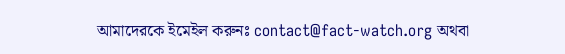আমাদেরকে ইমেইল করুনঃ contact@fact-watch.org অথবা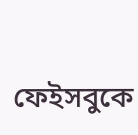ফেইসবুকে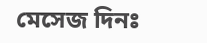মেসেজ দিনঃ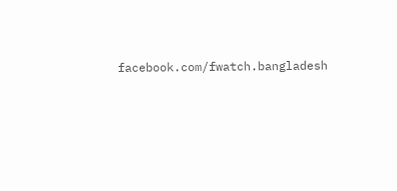facebook.com/fwatch.bangladesh